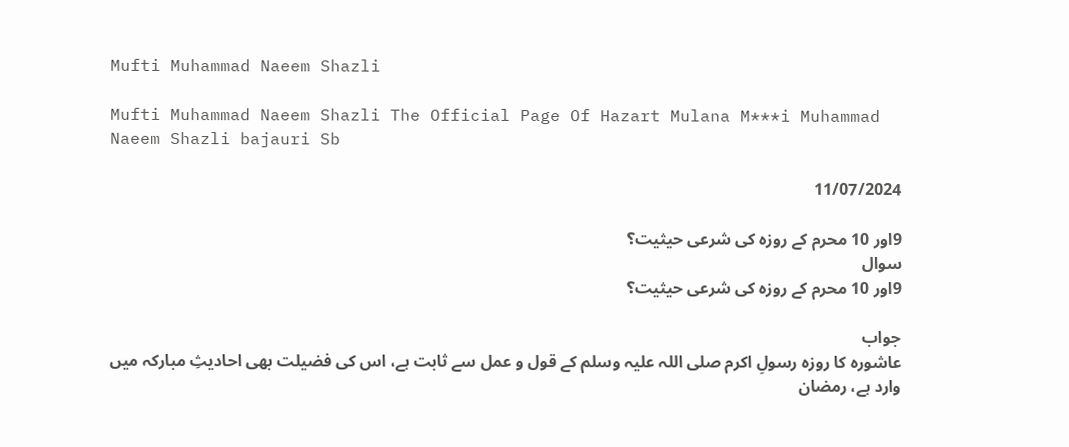Mufti Muhammad Naeem Shazli

Mufti Muhammad Naeem Shazli The Official Page Of Hazart Mulana M***i Muhammad Naeem Shazli bajauri Sb

11/07/2024

9اور 10 محرم کے روزہ کی شرعی حیثیت؟
سوال
9اور 10 محرم کے روزہ کی شرعی حیثیت؟

جواب
عاشورہ کا روزہ رسولِ اکرم صلی اللہ علیہ وسلم کے قول و عمل سے ثابت ہے، اس کی فضیلت بھی احادیثِ مبارکہ میں وارد ہے، رمضان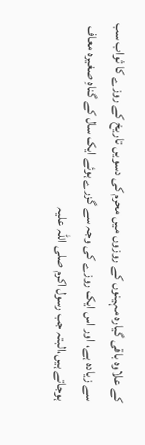کے علاوہ باقی گیارہ مہینوں کے روزوں میں محرم کی دسویں تاریخ کے روزے کا ثواب سب سے زیادہ ہے، اور اس ایک روزے کی وجہ سے گزرے ہوئے ایک سال کے گناہِ صغیرہ معاف ہوجاتے ہیں،البتہ جب رسول اکرم صلی اللہ علیہ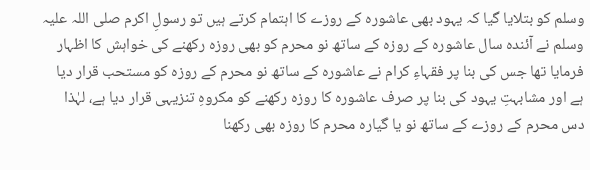وسلم کو بتلایا گیا کہ یہود بھی عاشورہ کے روزے کا اہتمام کرتے ہیں تو رسولِ اکرم صلی اللہ علیہ وسلم نے آئندہ سال عاشورہ کے روزہ کے ساتھ نو محرم کو بھی روزہ رکھنے کی خواہش کا اظہار فرمایا تھا جس کی بنا پر فقہاءِ کرام نے عاشورہ کے ساتھ نو محرم کے روزہ کو مستحب قرار دیا ہے اور مشابہتِ یہود کی بنا پر صرف عاشورہ کا روزہ رکھنے کو مکروہِ تنزیہی قرار دیا ہے، لہٰذا دس محرم کے روزے کے ساتھ نو یا گیارہ محرم کا روزہ بھی رکھنا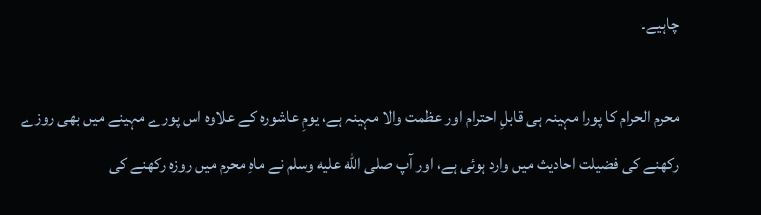چاہیے۔

محرم الحرام کا پورا مہینہ ہی قابلِ احترام اور عظمت والا مہینہ ہے، یومِ عاشورہ کے علاوہ اس پورے مہینے میں بھی روزے رکھنے کی فضیلت احادیث میں وارد ہوئی ہے، اور آپ صلى الله عليه وسلم نے ماہِ محرم میں روزہ رکھنے کی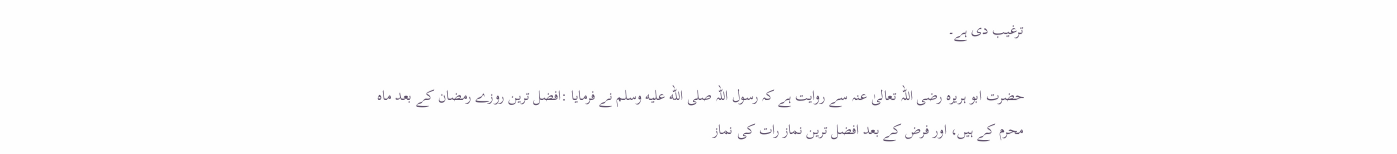ترغیب دی ہے۔

حضرت ابو ہریرہ رضی اللہ تعالیٰ عنہ سے روایت ہے کہ رسول اللہ صلى الله عليه وسلم نے فرمایا :افضل ترین روزے رمضان کے بعد ماہ محرم کے ہیں، اور فرض کے بعد افضل ترین نماز رات کی نماز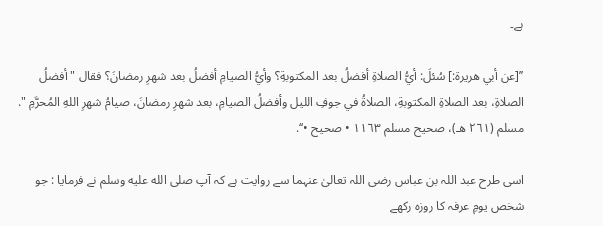ہے۔

’’[عن أبي هريرة:] سُئلَ: أيُّ الصلاةِ أفضلُ بعد المكتوبةِ؟ وأيُّ الصيامِ أفضلُ بعد شهرِ رمضانَ؟ فقال " أفضلُ الصلاةِ، بعد الصلاةِ المكتوبةِ، الصلاةُ في جوفِ الليل وأفضلُ الصيامِ، بعد شهرِ رمضانَ، صيامُ شهرِ اللهِ المُحرَّمِ ". مسلم (٢٦١ هـ)، صحيح مسلم ١١٦٣ • صحيح •‘‘.

اسی طرح عبد اللہ بن عباس رضی اللہ تعالیٰ عنہما سے روایت ہے کہ آپ صلى الله عليه وسلم نے فرمایا : جو شخص یومِ عرفہ کا روزہ رکھے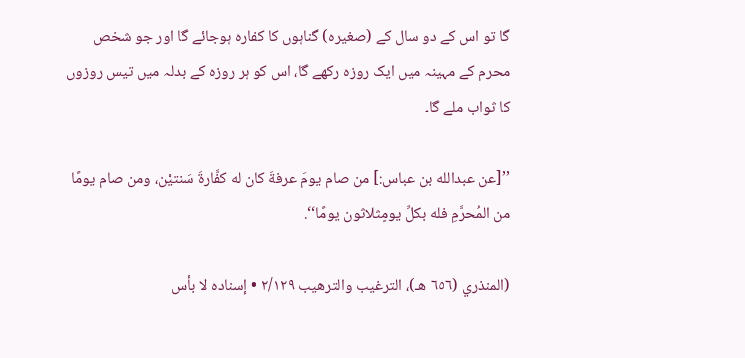گا تو اس کے دو سال کے (صغیرہ) گناہوں کا کفارہ ہوجائے گا اور جو شخص محرم کے مہینہ میں ایک روزہ رکھے گا، اس کو ہر روزہ کے بدلہ میں تیس روزوں کا ثواب ملے گا۔

’’[عن عبدالله بن عباس:] من صام يومَ عرفةَ كان له كفَّارةَ سَنتيْن، ومن صام يومًا من المُحرَّمِ فله بكلِّ يومٍثلاثون يومًا‘‘.

(المنذري (٦٥٦ هـ)، الترغيب والترهيب ٢/١٢٩ • إسناده لا بأس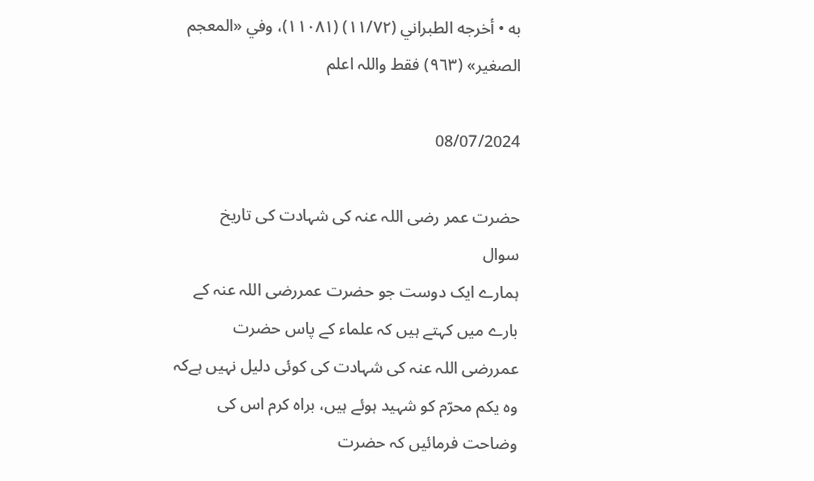به • أخرجه الطبراني (١١/٧٢) (١١٠٨١)، وفي «المعجم الصغير» (٩٦٣) فقط واللہ اعلم

08/07/2024

حضرت عمر رضی اللہ عنہ کی شہادت کی تاریخ
سوال
ہمارے ایک دوست جو حضرت عمررضی اللہ عنہ کے بارے میں کہتے ہیں کہ علماء کے پاس حضرت عمررضی اللہ عنہ کی شہادت کی کوئی دلیل نہیں ہےکہ وہ یکم محرّم کو شہید ہوئے ہیں، براہ کرم اس کی وضاحت فرمائیں کہ حضرت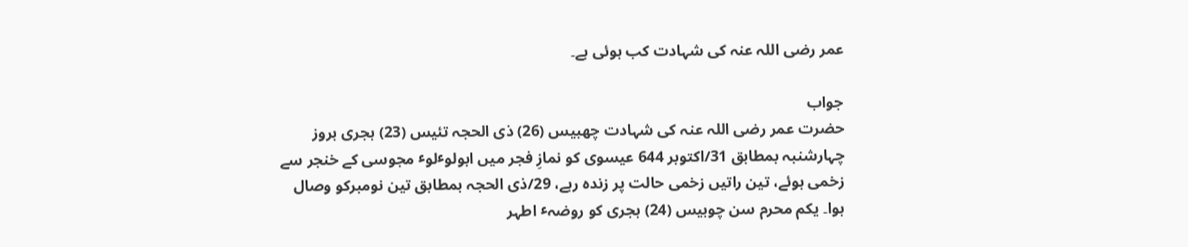عمر رضی اللہ عنہ کی شہادت کب ہوئی ہے۔

جواب
حضرت عمر رضی اللہ عنہ کی شہادت چھبیس (26) ذی الحجہ تئیس (23) ہجری بروز چہارشنبہ بمطابق 31/اکتوبر 644 عیسوی کو نمازِ فجر میں ابولوٴلوٴ مجوسی کے خنجر سے زخمی ہوئے، تین راتیں زخمی حالت پر زندہ رہے، 29/ذی الحجہ بمطابق تین نومبرکو وصال ہوا۔ یکم محرم سن چوبیس (24) ہجری کو روضہٴ اطہر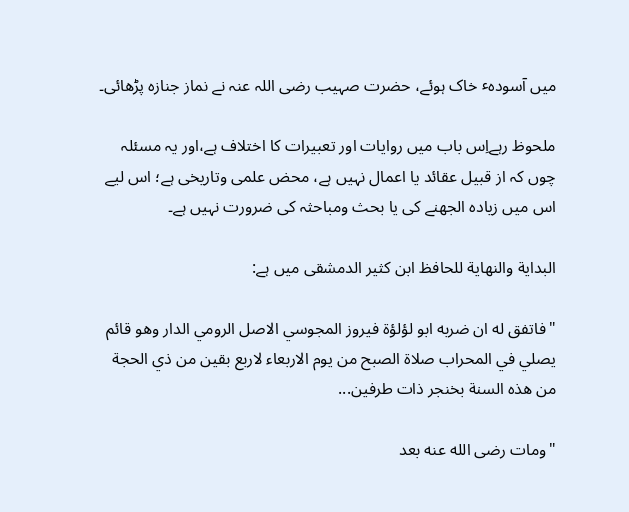میں آسودہٴ خاک ہوئے، حضرت صہیب رضی اللہ عنہ نے نماز جنازہ پڑھائی۔

ملحوظ رہےاِس باب میں روایات اور تعبیرات کا اختلاف ہے،اور یہ مسئلہ چوں کہ از قبیل عقائد یا اعمال نہیں ہے، محض علمی وتاریخی ہے؛ اس لیے اس میں زیادہ الجھنے کی یا بحث ومباحثہ کی ضرورت نہیں ہے۔

البداية والنهاية للحافظ ابن کثیر الدمشقی میں ہے:

"فاتفق له ان ضربه ابو لؤلؤة فيروز المجوسي الاصل الرومي الدار وهو قائم يصلي في المحراب صلاة الصبح من يوم الاربعاء لاربع بقين من ذي الحجة من هذه السنة بخنجر ذات طرفين...

"ومات رضى الله عنه بعد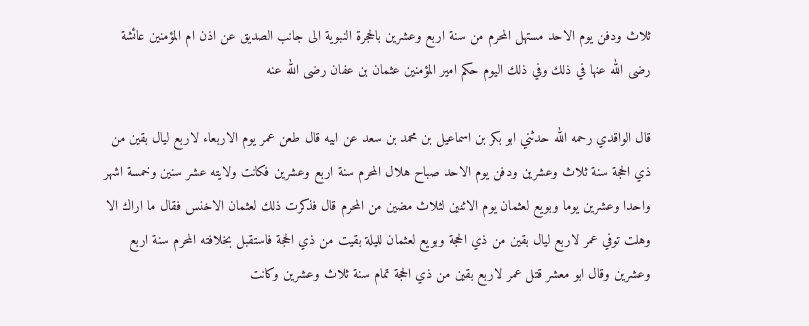ثلاث ودفن يوم الاحد مستهل المحرم من سنة اربع وعشرين بالحجرة النبوية الى جانب الصديق عن اذن ام المؤمنين عائشة رضى الله عنها في ذلك وفي ذلك اليوم حكم امير المؤمنين عثمان بن عفان رضى الله عنه

قال الواقدي رحمه الله حدثني ابو بكر بن اسماعيل بن محمد بن سعد عن ابيه قال طعن عمر يوم الاربعاء لاربع ليال بقين من ذي الحجة سنة ثلاث وعشرين ودفن يوم الاحد صباح هلال المحرم سنة اربع وعشرين فكانت ولايته عشر سنين وخمسة اشهر واحدا وعشرين يوما وبويع لعثمان يوم الاثنين لثلاث مضين من المحرم قال فذكرت ذلك لعثمان الاخنس فقال ما اراك الا وهلت توفي عمر لاربع ليال بقين من ذي الحجة وبويع لعثمان لليلة بقيت من ذي الحجة فاستقبل بخلافته المحرم سنة اربع وعشرين وقال ابو معشر قتل عمر لاربع بقين من ذي الحجة تمام سنة ثلاث وعشرين وكانت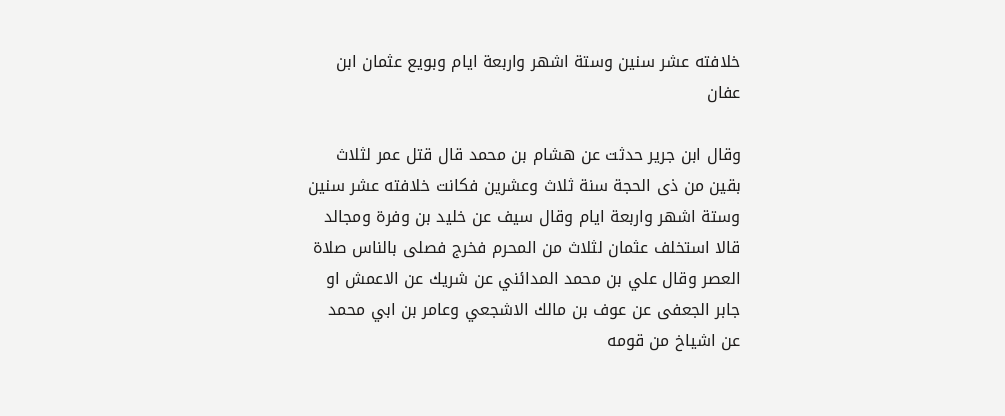خلافته عشر سنين وستة اشهر واربعة ايام وبويع عثمان ابن عفان

وقال ابن جرير حدثت عن هشام بن محمد قال قتل عمر لثلاث بقين من ذى الحجة سنة ثلاث وعشرين فكانت خلافته عشر سنين وستة اشهر واربعة ايام وقال سيف عن خليد بن وفرة ومجالد قالا استخلف عثمان لثلاث من المحرم فخرج فصلى بالناس صلاة العصر وقال علي بن محمد المدائني عن شريك عن الاعمش او جابر الجعفى عن عوف بن مالك الاشجعي وعامر بن ابي محمد عن اشياخ من قومه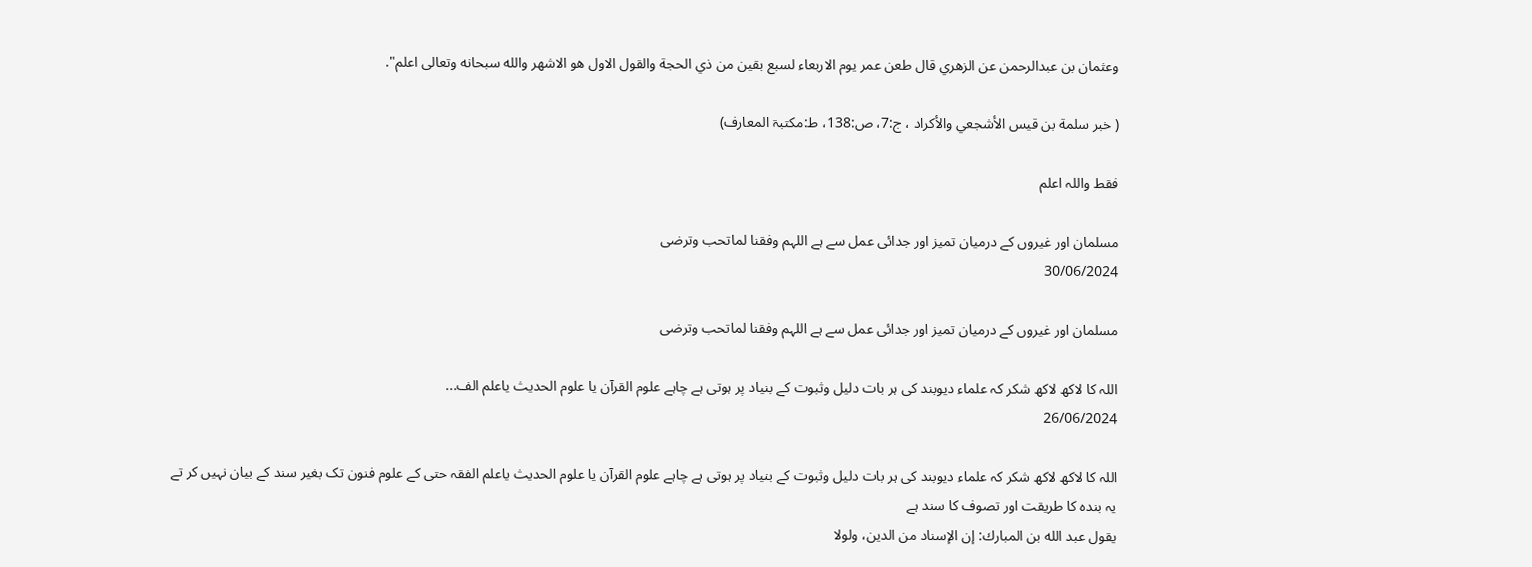وعثمان بن عبدالرحمن عن الزهري قال طعن عمر يوم الاربعاء لسبع بقين من ذي الحجة والقول الاول هو الاشهر والله سبحانه وتعالى اعلم".

( خبر سلمة بن قيس الأشجعي والأكراد ، ج:7، ص:138، ط:مکتبۃ المعارف)

فقط واللہ اعلم

مسلمان اور غیروں کے درمیان تمیز اور جدائی عمل سے ہے اللہم وفقنا لماتحب وترضی
30/06/2024

مسلمان اور غیروں کے درمیان تمیز اور جدائی عمل سے ہے اللہم وفقنا لماتحب وترضی

اللہ کا لاکھ لاکھ شکر کہ علماء دیوبند کی ہر بات دلیل وثبوت کے بنیاد پر ہوتی ہے چاہے علوم القرآن یا علوم الحدیث یاعلم الف...
26/06/2024

اللہ کا لاکھ لاکھ شکر کہ علماء دیوبند کی ہر بات دلیل وثبوت کے بنیاد پر ہوتی ہے چاہے علوم القرآن یا علوم الحدیث یاعلم الفقہ حتی کے علوم فنون تک بغیر سند کے بیان نہیں کر تے
یہ بندہ کا طریقت اور تصوف کا سند ہے
يقول عبد الله بن المبارك: إن الإسناد من الدين، ولولا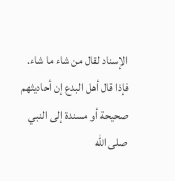الإسناد لقال من شاء ما شاء. فإذا قال أهل البدع إن أحاديثهم صحيحة أو مسندة إلى النبي صلى الله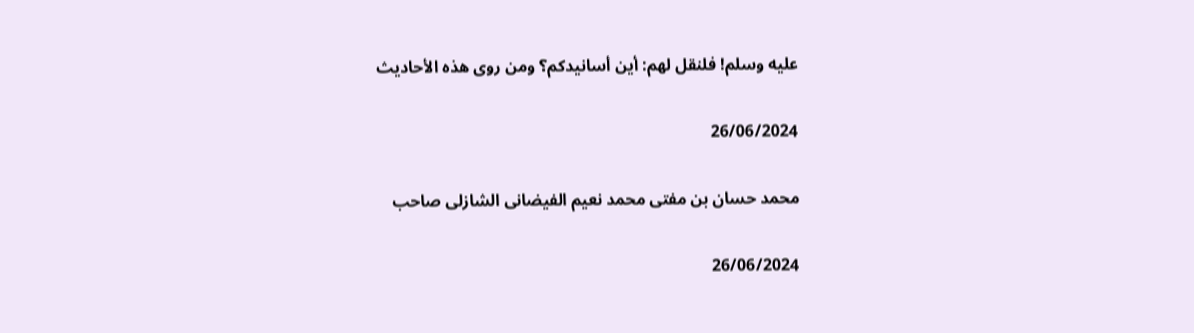عليه وسلم! فلنقل لهم: أين أسانيدكم؟ ومن روى هذه الأحاديث

26/06/2024

محمد حسان بن مفتی محمد نعیم الفیضانی الشازلی صاحب

26/06/2024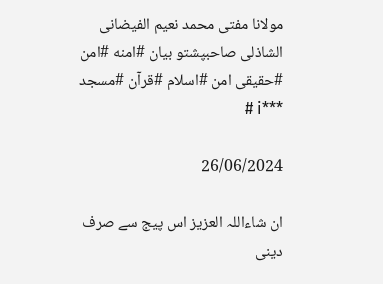مولانا مفتی محمد نعیم الفیضانی الشاذلی صاحبپشتو بیان #امنه #امن #حقیقی امن #اسلام #قرآن #مسجد ***i #

26/06/2024

ان شاءاللہ العزیز اس پیج سے صرف دینی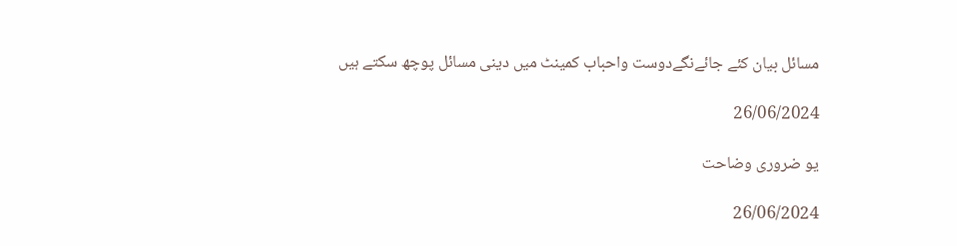مسائل بیان کئے جائےنگےدوست واحباب کمینٹ میں دینی مسائل پوچھ سکتے ہیں

26/06/2024

یو ضروری وضاحت

26/06/2024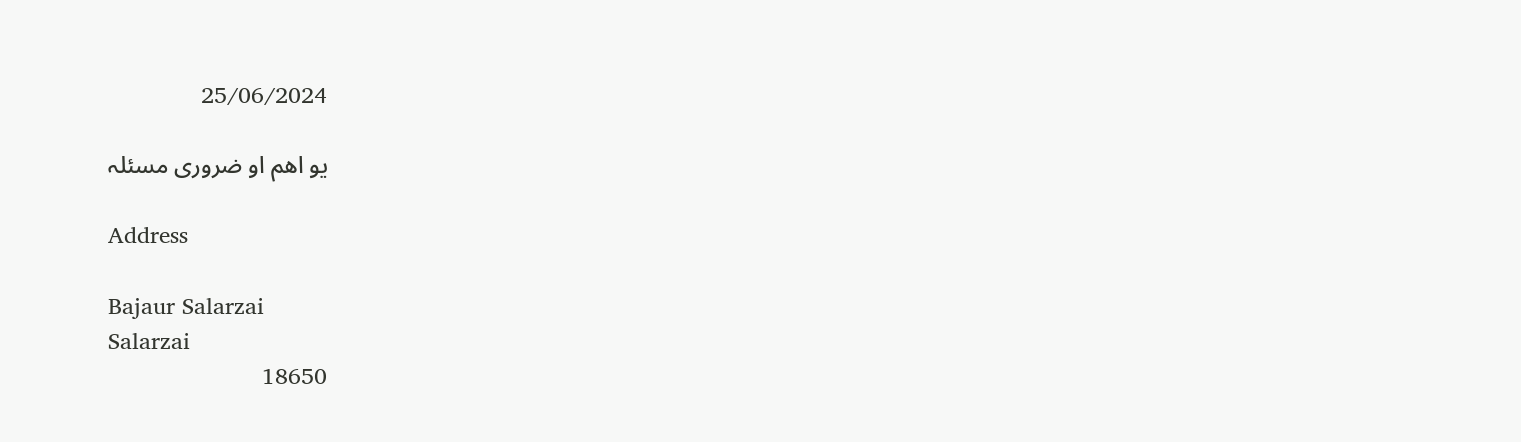25/06/2024

یو اھم او ضروری مسئلہ

Address

Bajaur Salarzai
Salarzai
18650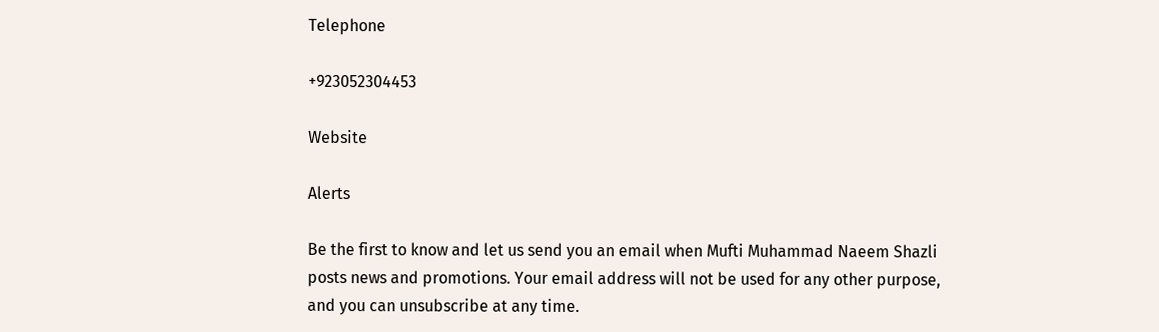Telephone

+923052304453

Website

Alerts

Be the first to know and let us send you an email when Mufti Muhammad Naeem Shazli posts news and promotions. Your email address will not be used for any other purpose, and you can unsubscribe at any time.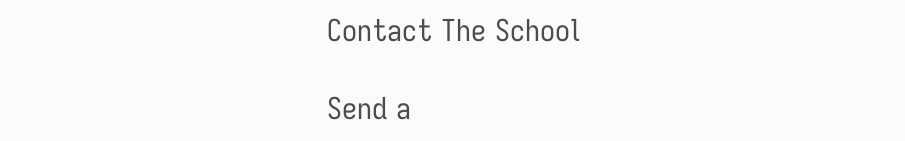Contact The School

Send a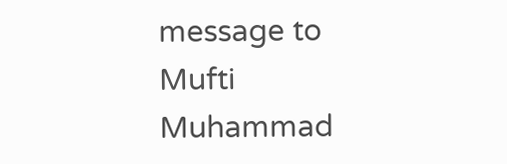message to Mufti Muhammad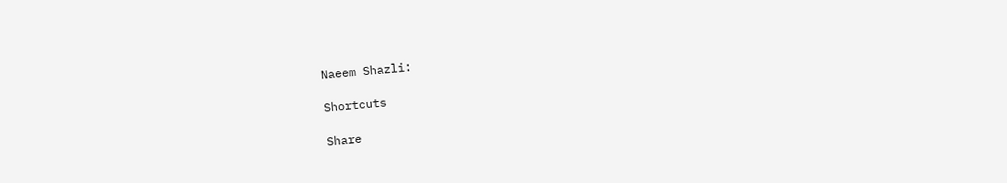Naeem Shazli:

Shortcuts

Share